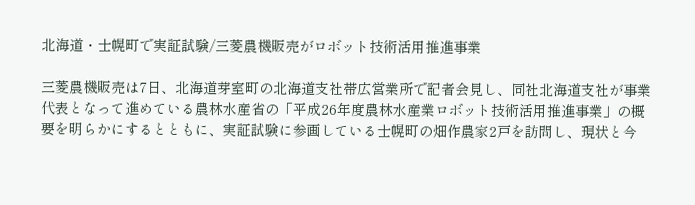北海道・士幌町で実証試験/三菱農機販売がロボット技術活用推進事業

三菱農機販売は7日、北海道芽室町の北海道支社帯広営業所で記者会見し、同社北海道支社が事業代表となって進めている農林水産省の「平成26年度農林水産業ロボット技術活用推進事業」の概要を明らかにするとともに、実証試験に参画している士幌町の畑作農家2戸を訪問し、現状と今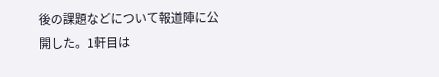後の課題などについて報道陣に公開した。1軒目は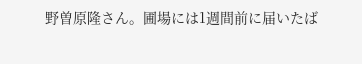野曽原隆さん。圃場には1週間前に届いたば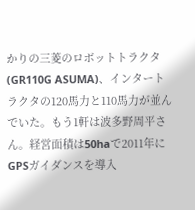かりの三菱のロボットトラクタ(GR110G ASUMA)、インタートラクタの120馬力と110馬力が並んでいた。もう1軒は波多野周平さん。経営面積は50haで2011年にGPSガイダンスを導入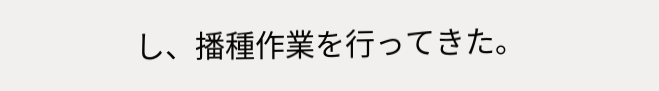し、播種作業を行ってきた。